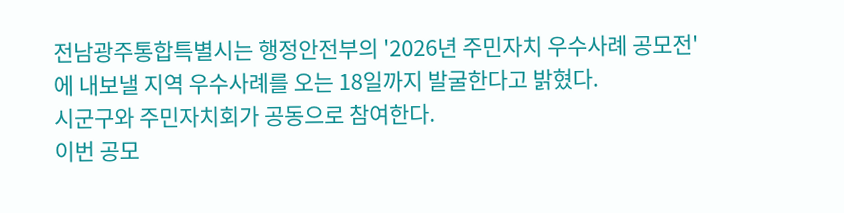전남광주통합특별시는 행정안전부의 '2026년 주민자치 우수사례 공모전'에 내보낼 지역 우수사례를 오는 18일까지 발굴한다고 밝혔다.
시군구와 주민자치회가 공동으로 참여한다.
이번 공모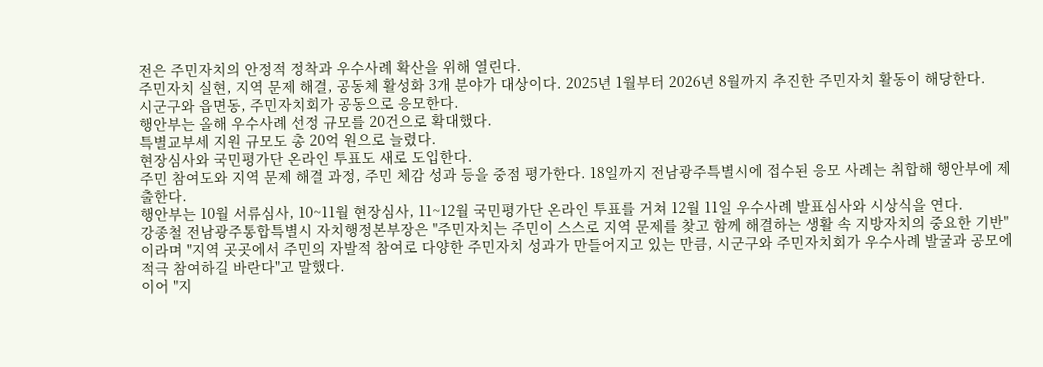전은 주민자치의 안정적 정착과 우수사례 확산을 위해 열린다.
주민자치 실현, 지역 문제 해결, 공동체 활성화 3개 분야가 대상이다. 2025년 1월부터 2026년 8월까지 추진한 주민자치 활동이 해당한다.
시군구와 읍면동, 주민자치회가 공동으로 응모한다.
행안부는 올해 우수사례 선정 규모를 20건으로 확대했다.
특별교부세 지원 규모도 총 20억 원으로 늘렸다.
현장심사와 국민평가단 온라인 투표도 새로 도입한다.
주민 참여도와 지역 문제 해결 과정, 주민 체감 성과 등을 중점 평가한다. 18일까지 전남광주특별시에 접수된 응모 사례는 취합해 행안부에 제출한다.
행안부는 10월 서류심사, 10~11월 현장심사, 11~12월 국민평가단 온라인 투표를 거쳐 12월 11일 우수사례 발표심사와 시상식을 연다.
강종철 전남광주통합특별시 자치행정본부장은 "주민자치는 주민이 스스로 지역 문제를 찾고 함께 해결하는 생활 속 지방자치의 중요한 기반"이라며 "지역 곳곳에서 주민의 자발적 참여로 다양한 주민자치 성과가 만들어지고 있는 만큼, 시군구와 주민자치회가 우수사례 발굴과 공모에 적극 참여하길 바란다"고 말했다.
이어 "지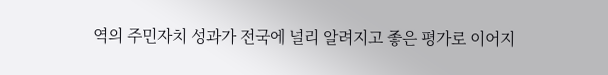역의 주민자치 성과가 전국에 널리 알려지고 좋은 평가로 이어지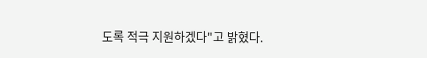도록 적극 지원하겠다"고 밝혔다.